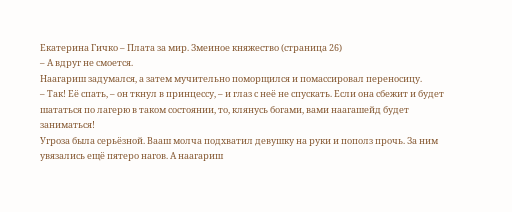Екатерина Гичко – Плата за мир. Змеиное княжество (страница 26)
– А вдруг не смоется.
Наагариш задумался, а затем мучительно поморщился и помассировал переносицу.
– Так! Её спать, – он ткнул в принцессу, – и глаз с неё не спускать. Если она сбежит и будет шататься по лагерю в таком состоянии, то, клянусь богами, вами наагашейд будет заниматься!
Угроза была серьёзной. Вааш молча подхватил девушку на руки и пополз прочь. За ним увязались ещё пятеро нагов. А наагариш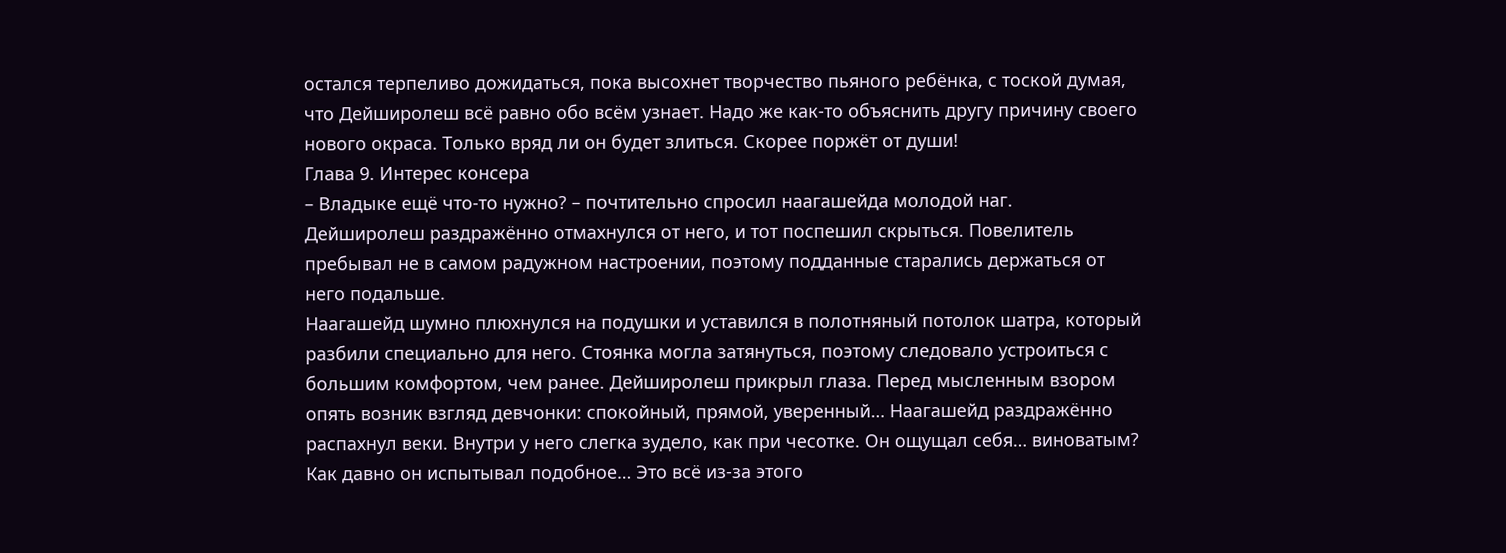остался терпеливо дожидаться, пока высохнет творчество пьяного ребёнка, с тоской думая, что Дейширолеш всё равно обо всём узнает. Надо же как-то объяснить другу причину своего нового окраса. Только вряд ли он будет злиться. Скорее поржёт от души!
Глава 9. Интерес консера
– Владыке ещё что-то нужно? – почтительно спросил наагашейда молодой наг.
Дейширолеш раздражённо отмахнулся от него, и тот поспешил скрыться. Повелитель пребывал не в самом радужном настроении, поэтому подданные старались держаться от него подальше.
Наагашейд шумно плюхнулся на подушки и уставился в полотняный потолок шатра, который разбили специально для него. Стоянка могла затянуться, поэтому следовало устроиться с большим комфортом, чем ранее. Дейширолеш прикрыл глаза. Перед мысленным взором опять возник взгляд девчонки: спокойный, прямой, уверенный… Наагашейд раздражённо распахнул веки. Внутри у него слегка зудело, как при чесотке. Он ощущал себя… виноватым? Как давно он испытывал подобное… Это всё из-за этого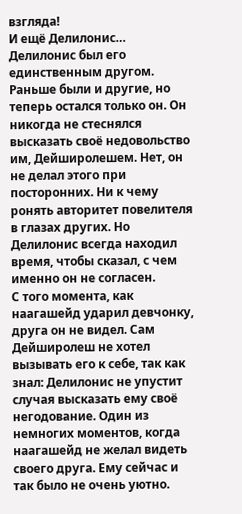взгляда!
И ещё Делилонис… Делилонис был его единственным другом. Раньше были и другие, но теперь остался только он. Он никогда не стеснялся высказать своё недовольство им, Дейширолешем. Нет, он не делал этого при посторонних. Ни к чему ронять авторитет повелителя в глазах других. Но Делилонис всегда находил время, чтобы сказал, с чем именно он не согласен.
С того момента, как наагашейд ударил девчонку, друга он не видел. Сам Дейширолеш не хотел вызывать его к себе, так как знал: Делилонис не упустит случая высказать ему своё негодование. Один из немногих моментов, когда наагашейд не желал видеть своего друга. Ему сейчас и так было не очень уютно.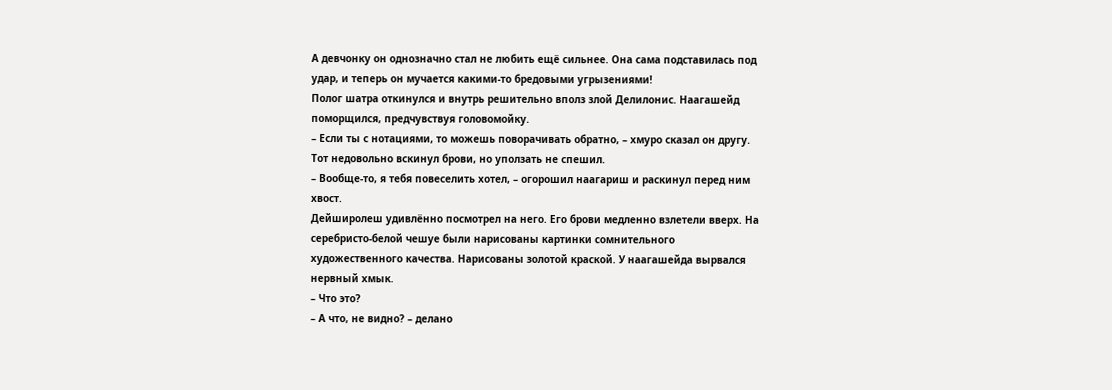А девчонку он однозначно стал не любить ещё сильнее. Она сама подставилась под удар, и теперь он мучается какими-то бредовыми угрызениями!
Полог шатра откинулся и внутрь решительно вполз злой Делилонис. Наагашейд поморщился, предчувствуя головомойку.
– Если ты с нотациями, то можешь поворачивать обратно, – хмуро сказал он другу.
Тот недовольно вскинул брови, но уползать не спешил.
– Вообще-то, я тебя повеселить хотел, – огорошил наагариш и раскинул перед ним хвост.
Дейширолеш удивлённо посмотрел на него. Его брови медленно взлетели вверх. На серебристо-белой чешуе были нарисованы картинки сомнительного художественного качества. Нарисованы золотой краской. У наагашейда вырвался нервный хмык.
– Что это?
– А что, не видно? – делано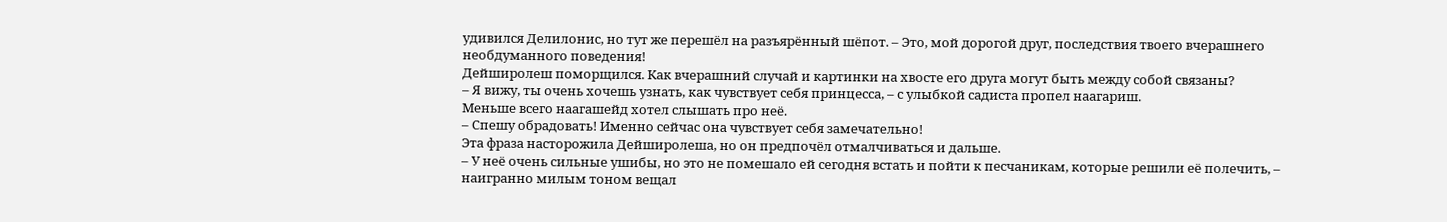удивился Делилонис, но тут же перешёл на разъярённый шёпот. – Это, мой дорогой друг, последствия твоего вчерашнего необдуманного поведения!
Дейширолеш поморщился. Как вчерашний случай и картинки на хвосте его друга могут быть между собой связаны?
– Я вижу, ты очень хочешь узнать, как чувствует себя принцесса, – с улыбкой садиста пропел наагариш.
Меньше всего наагашейд хотел слышать про неё.
– Спешу обрадовать! Именно сейчас она чувствует себя замечательно!
Эта фраза насторожила Дейширолеша, но он предпочёл отмалчиваться и дальше.
– У неё очень сильные ушибы, но это не помешало ей сегодня встать и пойти к песчаникам, которые решили её полечить, – наигранно милым тоном вещал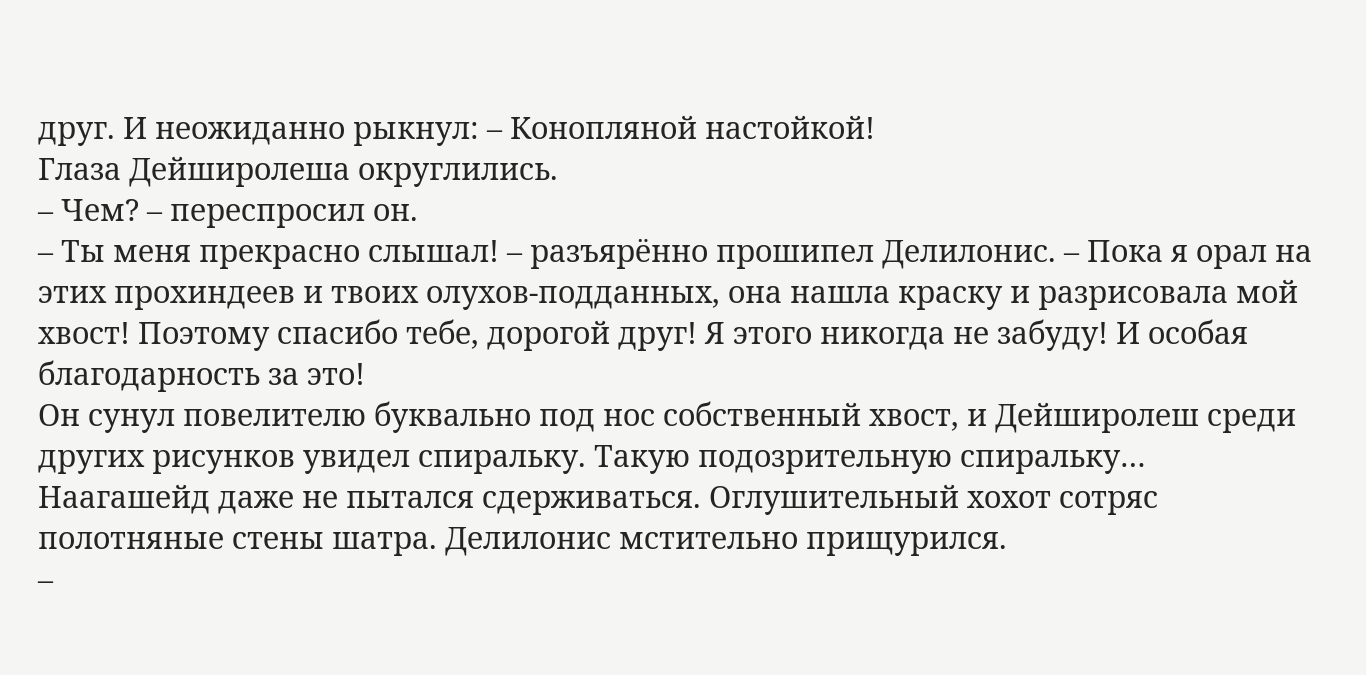друг. И неожиданно рыкнул: – Конопляной настойкой!
Глаза Дейширолеша округлились.
– Чем? – переспросил он.
– Ты меня прекрасно слышал! – разъярённо прошипел Делилонис. – Пока я орал на этих прохиндеев и твоих олухов-подданных, она нашла краску и разрисовала мой хвост! Поэтому спасибо тебе, дорогой друг! Я этого никогда не забуду! И особая благодарность за это!
Он сунул повелителю буквально под нос собственный хвост, и Дейширолеш среди других рисунков увидел спиральку. Такую подозрительную спиральку…
Наагашейд даже не пытался сдерживаться. Оглушительный хохот сотряс полотняные стены шатра. Делилонис мстительно прищурился.
–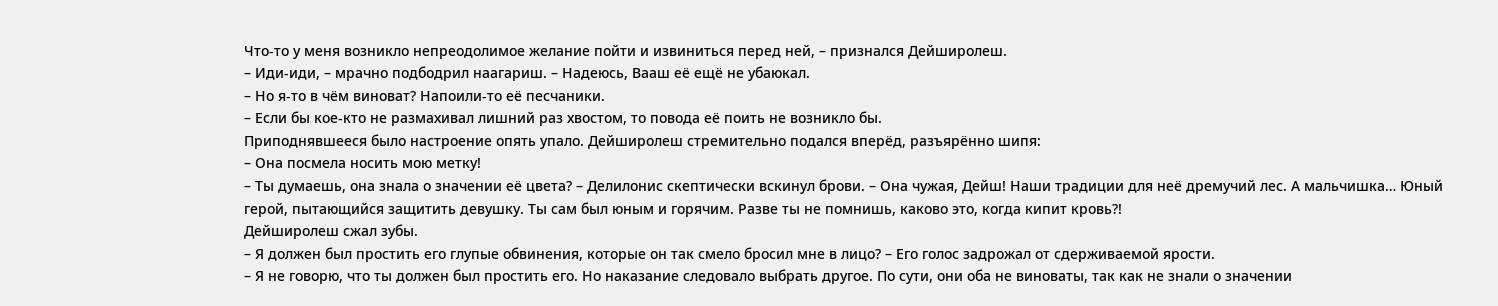Что-то у меня возникло непреодолимое желание пойти и извиниться перед ней, – признался Дейширолеш.
– Иди-иди, – мрачно подбодрил наагариш. – Надеюсь, Вааш её ещё не убаюкал.
– Но я-то в чём виноват? Напоили-то её песчаники.
– Если бы кое-кто не размахивал лишний раз хвостом, то повода её поить не возникло бы.
Приподнявшееся было настроение опять упало. Дейширолеш стремительно подался вперёд, разъярённо шипя:
– Она посмела носить мою метку!
– Ты думаешь, она знала о значении её цвета? – Делилонис скептически вскинул брови. – Она чужая, Дейш! Наши традиции для неё дремучий лес. А мальчишка… Юный герой, пытающийся защитить девушку. Ты сам был юным и горячим. Разве ты не помнишь, каково это, когда кипит кровь?!
Дейширолеш сжал зубы.
– Я должен был простить его глупые обвинения, которые он так смело бросил мне в лицо? – Его голос задрожал от сдерживаемой ярости.
– Я не говорю, что ты должен был простить его. Но наказание следовало выбрать другое. По сути, они оба не виноваты, так как не знали о значении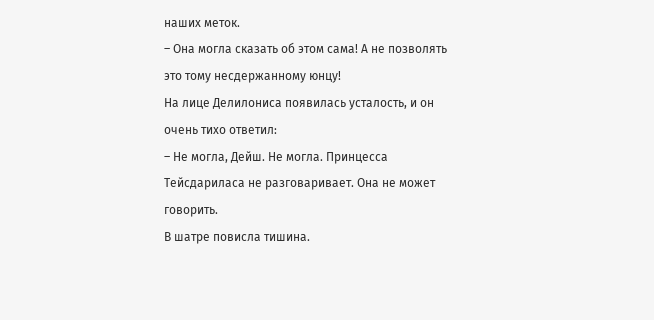наших меток.
– Она могла сказать об этом сама! А не позволять это тому несдержанному юнцу!
На лице Делилониса появилась усталость, и он очень тихо ответил:
– Не могла, Дейш. Не могла. Принцесса Тейсдариласа не разговаривает. Она не может говорить.
В шатре повисла тишина.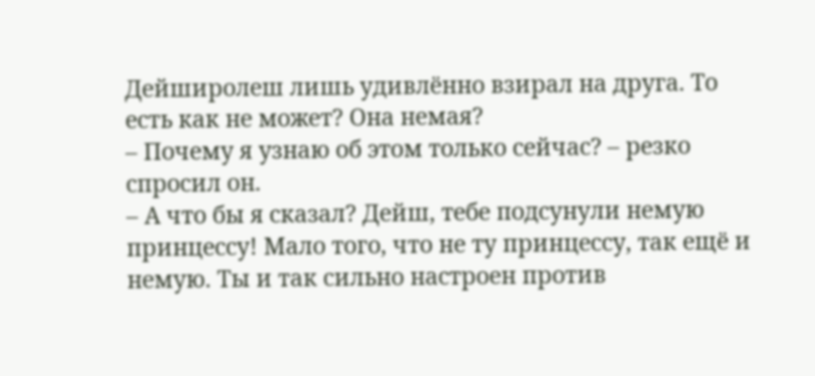Дейширолеш лишь удивлённо взирал на друга. То есть как не может? Она немая?
– Почему я узнаю об этом только сейчас? – резко спросил он.
– А что бы я сказал? Дейш, тебе подсунули немую принцессу! Мало того, что не ту принцессу, так ещё и немую. Ты и так сильно настроен против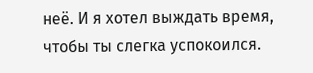неё. И я хотел выждать время, чтобы ты слегка успокоился.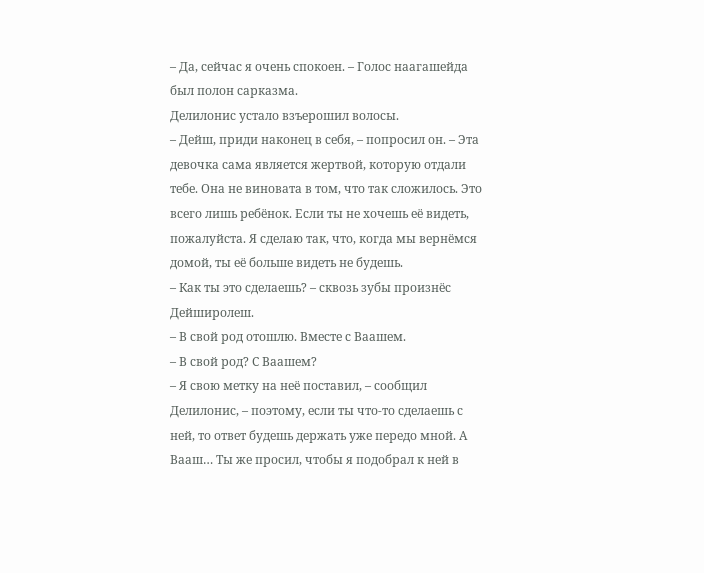– Да, сейчас я очень спокоен. – Голос наагашейда был полон сарказма.
Делилонис устало взъерошил волосы.
– Дейш, приди наконец в себя, – попросил он. – Эта девочка сама является жертвой, которую отдали тебе. Она не виновата в том, что так сложилось. Это всего лишь ребёнок. Если ты не хочешь её видеть, пожалуйста. Я сделаю так, что, когда мы вернёмся домой, ты её больше видеть не будешь.
– Как ты это сделаешь? – сквозь зубы произнёс Дейширолеш.
– В свой род отошлю. Вместе с Ваашем.
– В свой род? С Ваашем?
– Я свою метку на неё поставил, – сообщил Делилонис, – поэтому, если ты что-то сделаешь с ней, то ответ будешь держать уже передо мной. А Вааш… Ты же просил, чтобы я подобрал к ней в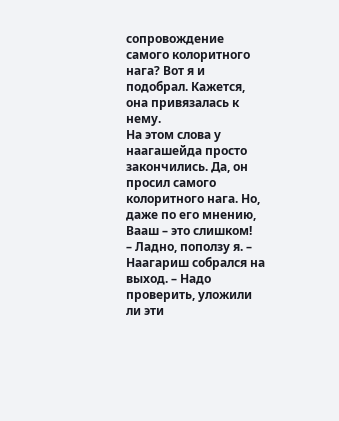сопровождение самого колоритного нага? Вот я и подобрал. Кажется, она привязалась к нему.
На этом слова у наагашейда просто закончились. Да, он просил самого колоритного нага. Но, даже по его мнению, Вааш – это слишком!
– Ладно, поползу я. – Наагариш собрался на выход. – Надо проверить, уложили ли эти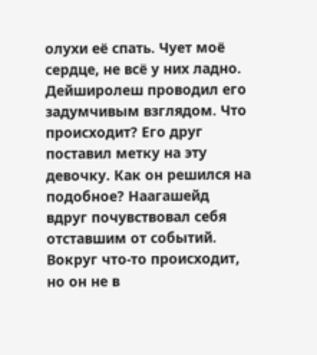олухи её спать. Чует моё сердце, не всё у них ладно.
Дейширолеш проводил его задумчивым взглядом. Что происходит? Его друг поставил метку на эту девочку. Как он решился на подобное? Наагашейд вдруг почувствовал себя отставшим от событий. Вокруг что-то происходит, но он не в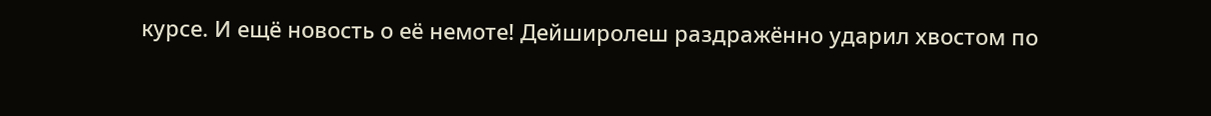курсе. И ещё новость о её немоте! Дейширолеш раздражённо ударил хвостом по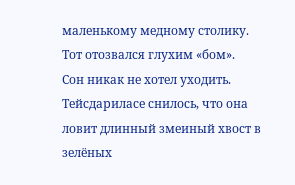маленькому медному столику. Тот отозвался глухим «бом».
Сон никак не хотел уходить. Тейсдариласе снилось, что она ловит длинный змеиный хвост в зелёных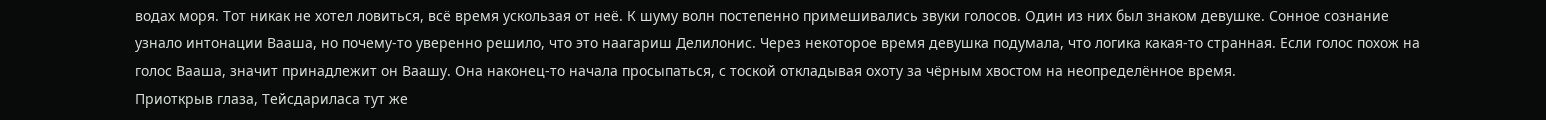водах моря. Тот никак не хотел ловиться, всё время ускользая от неё. К шуму волн постепенно примешивались звуки голосов. Один из них был знаком девушке. Сонное сознание узнало интонации Вааша, но почему-то уверенно решило, что это наагариш Делилонис. Через некоторое время девушка подумала, что логика какая-то странная. Если голос похож на голос Вааша, значит принадлежит он Ваашу. Она наконец-то начала просыпаться, с тоской откладывая охоту за чёрным хвостом на неопределённое время.
Приоткрыв глаза, Тейсдариласа тут же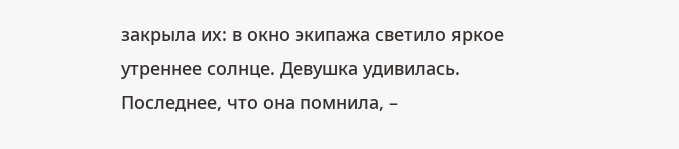закрыла их: в окно экипажа светило яркое утреннее солнце. Девушка удивилась. Последнее, что она помнила, –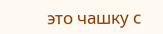это чашку с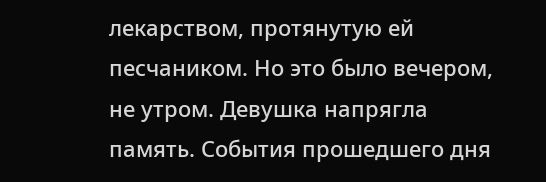лекарством, протянутую ей песчаником. Но это было вечером, не утром. Девушка напрягла память. События прошедшего дня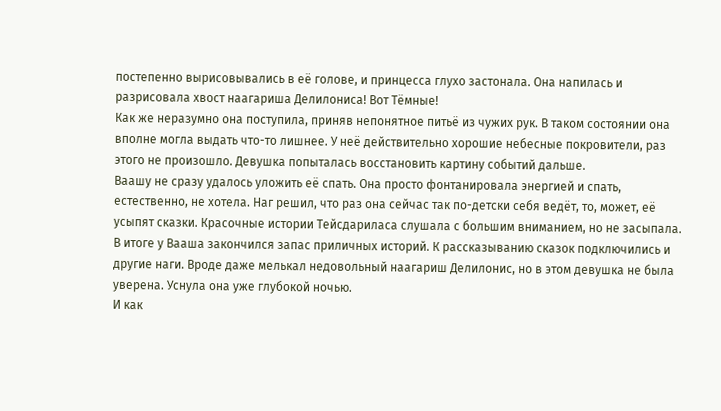постепенно вырисовывались в её голове, и принцесса глухо застонала. Она напилась и разрисовала хвост наагариша Делилониса! Вот Тёмные!
Как же неразумно она поступила, приняв непонятное питьё из чужих рук. В таком состоянии она вполне могла выдать что-то лишнее. У неё действительно хорошие небесные покровители, раз этого не произошло. Девушка попыталась восстановить картину событий дальше.
Ваашу не сразу удалось уложить её спать. Она просто фонтанировала энергией и спать, естественно, не хотела. Наг решил, что раз она сейчас так по-детски себя ведёт, то, может, её усыпят сказки. Красочные истории Тейсдариласа слушала с большим вниманием, но не засыпала. В итоге у Вааша закончился запас приличных историй. К рассказыванию сказок подключились и другие наги. Вроде даже мелькал недовольный наагариш Делилонис, но в этом девушка не была уверена. Уснула она уже глубокой ночью.
И как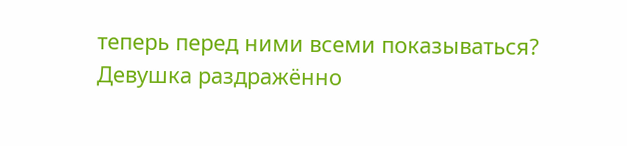теперь перед ними всеми показываться? Девушка раздражённо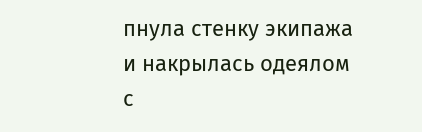пнула стенку экипажа и накрылась одеялом с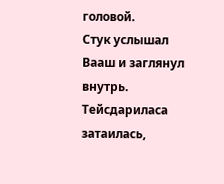головой.
Стук услышал Вааш и заглянул внутрь. Тейсдариласа затаилась,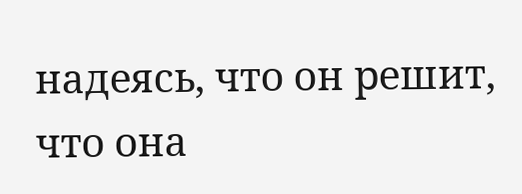надеясь, что он решит, что она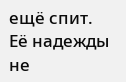ещё спит. Её надежды не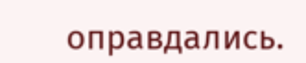оправдались.